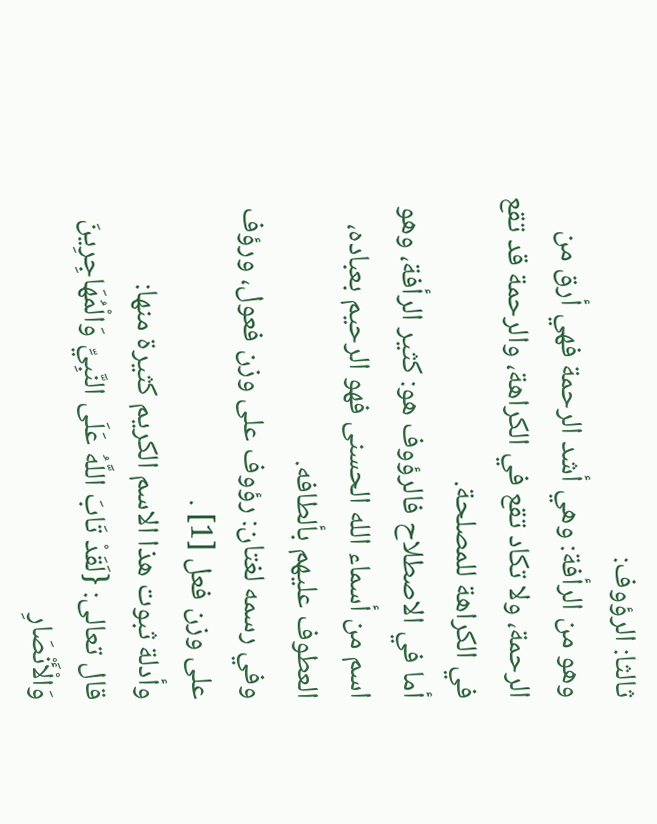ثالثا: الرؤوف:
وهو من الرأفة: وهي أشد الرحمة فهي أرق من الرحمة، ولا تكاد تقع في الكراهة، والرحمة قد تقع في الكراهة للمصلحة.
أما في الاصطلاح فالرؤوف هو: كثير الرأفة، وهو اسم من أسماء الله الحسنى فهو الرحيم بعباده، العطوف عليهم بألطافه.
وفي رسمه لغتان: رؤوف على وزن فعول، ورؤف على وزن فعل [1] .
وأدلة ثبوت هذا الاسم الكريم كثيرة منها:
قال تعالى: {لَقَدْ تَابَ اللَّهُ عَلَى النَّبِيِّ وَالْمُهَاجِرِينَ وَالْأَنْصَارِ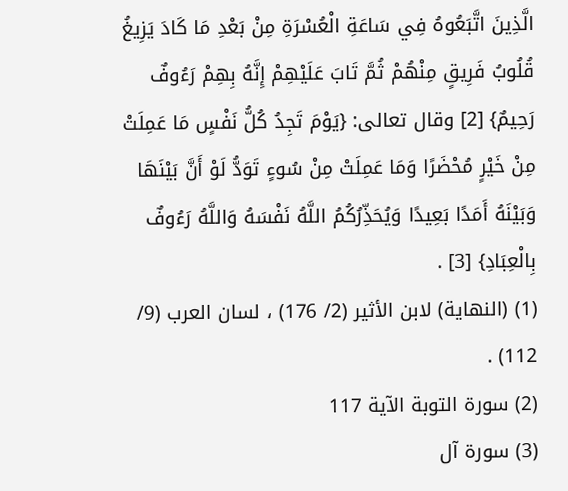الَّذِينَ اتَّبَعُوهُ فِي سَاعَةِ الْعُسْرَةِ مِنْ بَعْدِ مَا كَادَ يَزِيغُ قُلُوبُ فَرِيقٍ مِنْهُمْ ثُمَّ تَابَ عَلَيْهِمْ إِنَّهُ بِهِمْ رَءُوفٌ رَحِيمٌ} [2] وقال تعالى: {يَوْمَ تَجِدُ كُلُّ نَفْسٍ مَا عَمِلَتْ مِنْ خَيْرٍ مُحْضَرًا وَمَا عَمِلَتْ مِنْ سُوءٍ تَوَدُّ لَوْ أَنَّ بَيْنَهَا وَبَيْنَهُ أَمَدًا بَعِيدًا وَيُحَذِّرُكُمُ اللَّهُ نَفْسَهُ وَاللَّهُ رَءُوفٌ بِالْعِبَادِ} [3] .
(1) (النهاية) لابن الأثير (2/ 176) ، لسان العرب (9/ 112) .
(2) سورة التوبة الآية 117
(3) سورة آل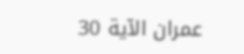عمران الآية 30